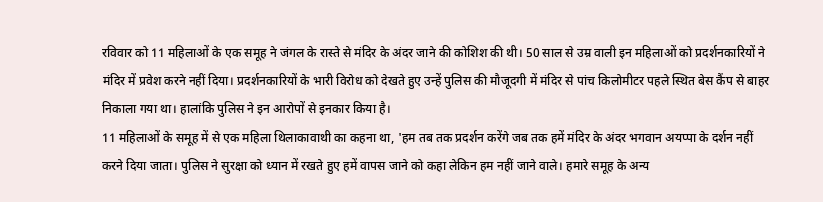रविवार को 11 महिलाओं के एक समूह ने जंगल के रास्ते से मंदिर के अंदर जाने की कोशिश की थी। 50 साल से उम्र वाली इन महिलाओं को प्रदर्शनकारियों ने मंदिर में प्रवेश करने नहीं दिया। प्रदर्शनकारियों के भारी विरोध को देखते हुए उन्हें पुलिस की मौजूदगी में मंदिर से पांच किलोमीटर पहले स्थित बेस कैंप से बाहर निकाला गया था। हालांकि पुलिस ने इन आरोपों से इनकार किया है।
11 महिलाओं के समूह में से एक महिला थिलाकावाथी का कहना था, 'हम तब तक प्रदर्शन करेंगे जब तक हमें मंदिर के अंदर भगवान अयप्पा के दर्शन नहीं करने दिया जाता। पुलिस ने सुरक्षा को ध्यान में रखते हुए हमें वापस जाने को कहा लेकिन हम नहीं जाने वाले। हमारे समूह के अन्य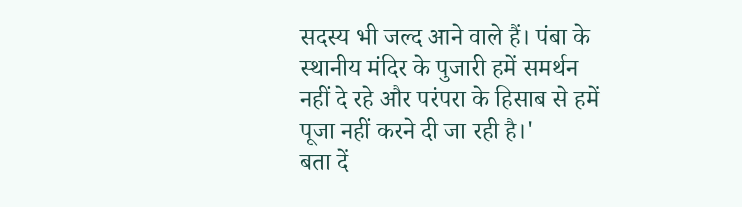सदस्य भी जल्द आने वाले हैं। पंबा के स्थानीय मंदिर के पुजारी हमें समर्थन नहीं दे रहे और परंपरा के हिसाब से हमें पूजा नहीं करने दी जा रही है।'
बता दें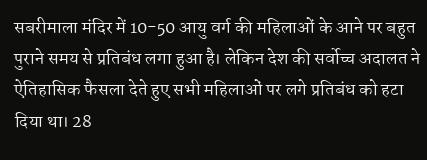सबरीमाला मंदिर में 10-50 आयु वर्ग की महिलाओं के आने पर बहुत पुराने समय से प्रतिबंध लगा हुआ है। लेकिन देश की सर्वोच्च अदालत ने ऐतिहासिक फैसला देते हुए सभी महिलाओं पर लगे प्रतिबंध को हटा दिया था। 28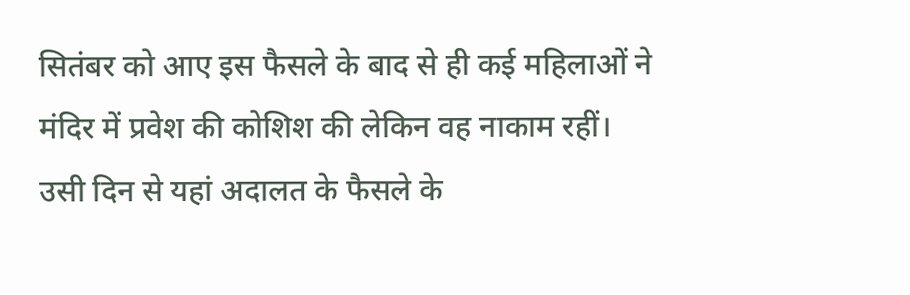सितंबर को आए इस फैसले के बाद से ही कई महिलाओं ने मंदिर में प्रवेश की कोशिश की लेकिन वह नाकाम रहीं। उसी दिन से यहां अदालत के फैसले के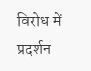विरोध में प्रदर्शन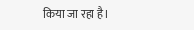किया जा रहा है।